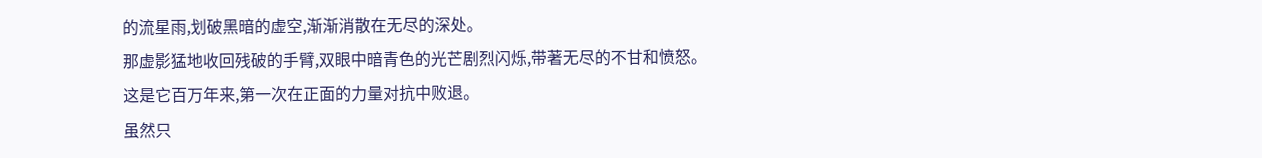的流星雨,划破黑暗的虚空,渐渐消散在无尽的深处。
那虚影猛地收回残破的手臂,双眼中暗青色的光芒剧烈闪烁,带著无尽的不甘和愤怒。
这是它百万年来,第一次在正面的力量对抗中败退。
虽然只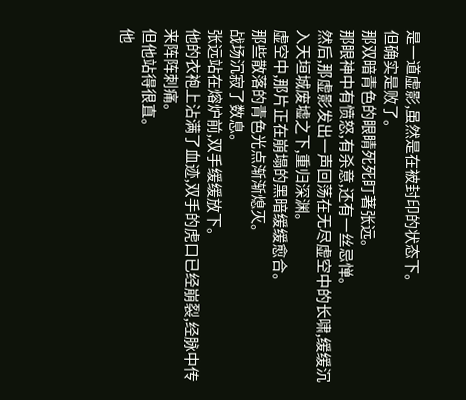是一道虚影,虽然是在被封印的状态下。
但确实是败了。
那双暗青色的眼睛死死盯著张远。
那眼神中有愤怒,有杀意,还有一丝忌惮。
然后,那虚影发出一声回荡在无尽虚空中的长啸,缓缓沉入天垣城废墟之下,重归深渊。
虚空中,那片正在崩塌的黑暗缓缓愈合。
那些散落的青色光点渐渐熄灭。
战场沉寂了数息。
张远站在熔炉前,双手缓缓放下。
他的衣袍上沾满了血迹,双手的虎口已经崩裂,经脉中传来阵阵刺痛。
但他站得很直。
他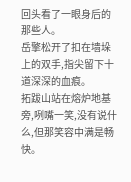回头看了一眼身后的那些人。
岳擎松开了扣在墙垛上的双手,指尖留下十道深深的血痕。
拓跋山站在熔炉地基旁,咧嘴一笑,没有说什么,但那笑容中满是畅快。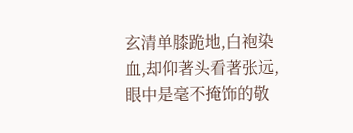玄清单膝跪地,白袍染血,却仰著头看著张远,眼中是毫不掩饰的敬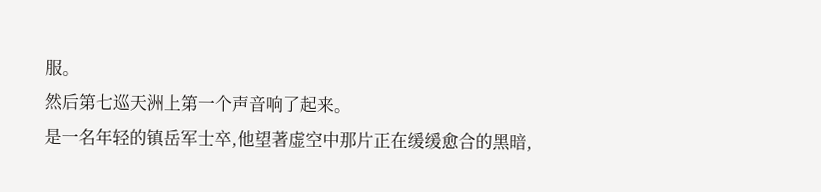服。
然后第七巡天洲上第一个声音响了起来。
是一名年轻的镇岳军士卒,他望著虚空中那片正在缓缓愈合的黑暗,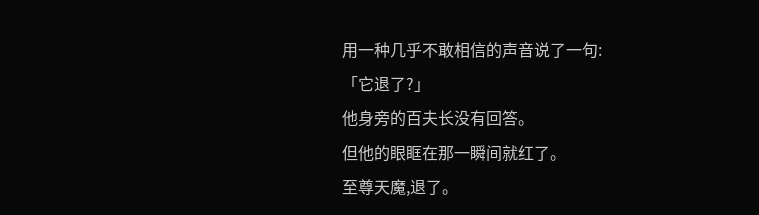用一种几乎不敢相信的声音说了一句:
「它退了?」
他身旁的百夫长没有回答。
但他的眼眶在那一瞬间就红了。
至尊天魔,退了。